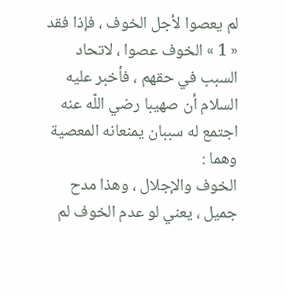لم يعصوا لأجل الخوف ، فإذا فقد « 1 » الخوف عصوا ، لاتحاد السبب في حقهم ، فأخبر عليه السلام أن صهيبا رضي اللّه عنه اجتمع له سببان يمنعانه المعصية وهما :
الخوف والإجلال ، وهذا مدح جميل ، يعني لو عدم الخوف لم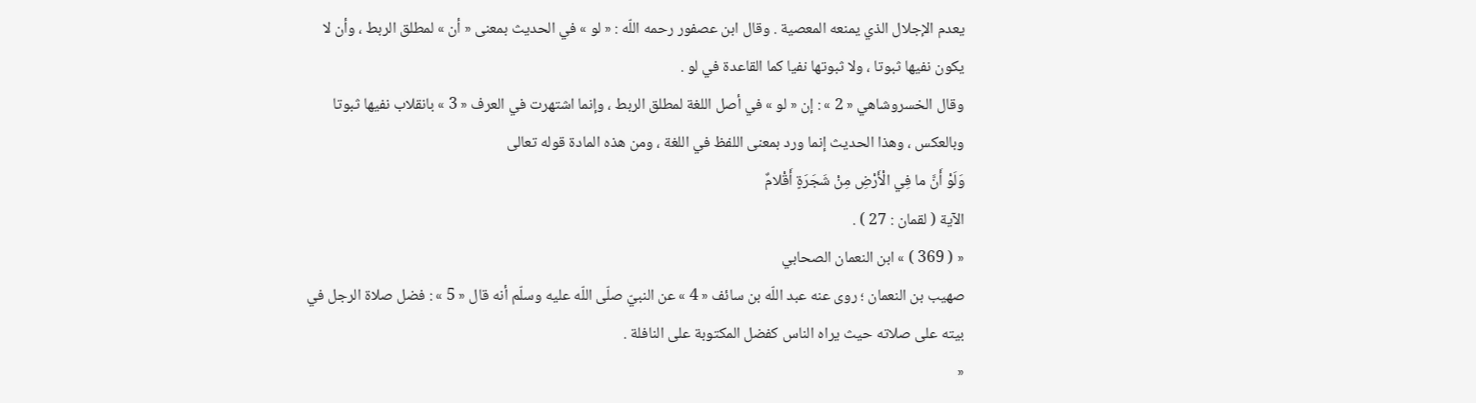يعدم الإجلال الذي يمنعه المعصية . وقال ابن عصفور رحمه اللّه : « لو » في الحديث بمعنى « أن » لمطلق الربط ، وأن لا يكون نفيها ثبوتا ، ولا ثبوتها نفيا كما القاعدة في لو .
وقال الخسروشاهي « 2 » : إن « لو » في أصل اللغة لمطلق الربط ، وإنما اشتهرت في العرف « 3 » بانقلاب نفيها ثبوتا وبالعكس ، وهذا الحديث إنما ورد بمعنى اللفظ في اللغة ، ومن هذه المادة قوله تعالى
وَلَوْ أَنَّ ما فِي الْأَرْضِ مِنْ شَجَرَةٍ أَقْلامٌ
الآية ( لقمان : 27 ) .
« ( 369 ) » ابن النعمان الصحابي
صهيب بن النعمان ؛ روى عنه عبد اللّه بن سائف « 4 » عن النبيّ صلّى اللّه عليه وسلّم أنه قال « 5 » : فضل صلاة الرجل في بيته على صلاته حيث يراه الناس كفضل المكتوبة على النافلة .
«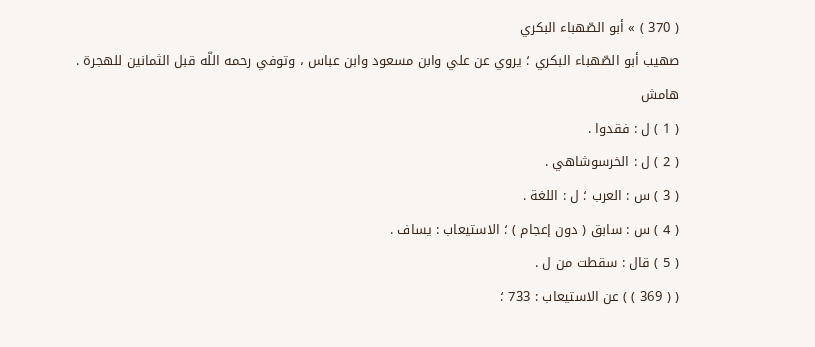( 370 ) » أبو الصّهباء البكري
صهيب أبو الصّهباء البكري ؛ يروي عن علي وابن مسعود وابن عباس ، وتوفي رحمه اللّه قبل الثمانين للهجرة .
هامش
( 1 ) ل : فقدوا .
( 2 ) ل : الخرسوشاهي .
( 3 ) س : العرب ؛ ل : اللغة .
( 4 ) س : سابق ( دون إعجام ) ؛ الاستيعاب : يساف .
( 5 ) قال : سقطت من ل .
( ( 369 ) ) عن الاستيعاب : 733 ؛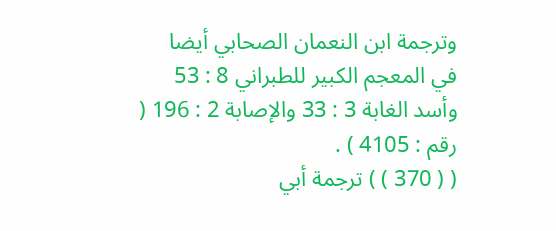وترجمة ابن النعمان الصحابي أيضا في المعجم الكبير للطبراني 8 : 53 وأسد الغابة 3 : 33 والإصابة 2 : 196 ( رقم : 4105 ) .
( ( 370 ) ) ترجمة أبي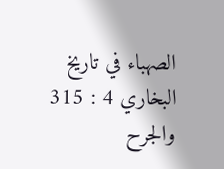الصهباء في تاريخ البخاري 4 : 315 والجرح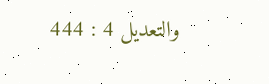والتعديل 4 : 444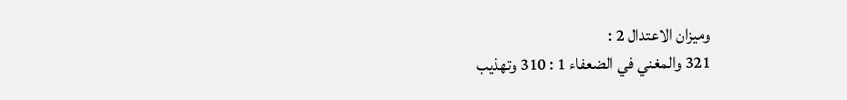وميزان الاعتدال 2 :
321 والمغني في الضعفاء 1 : 310 وتهذيب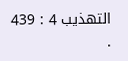التهذيب 4 : 439 .